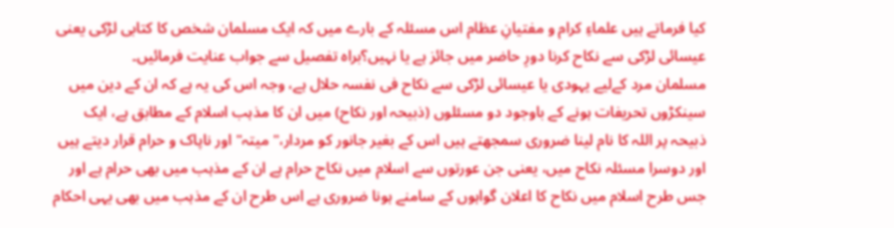کیا فرماتے ہیں علماءِ کرام و مفتیانِ عظام اس مسئلہ کے بارے میں کہ ایک مسلمان شخص کا کتابی لڑکی یعنی عیسائی لڑکی سے نکاح کرنا دورِ حاضر میں جائز ہے یا نہیں؟براہ تفصیل سے جواب عنایت فرمائیں۔
مسلمان مرد کےلیے یہودی یا عیسائی لڑکی سے نکاح فی نفسہ حلال ہے، وجہ اس کی یہ ہے کہ ان کے دین میں سینکڑوں تحریفات ہونے کے باوجود دو مسئلوں (ذبیحہ اور نکاح) میں ان کا مذہب اسلام کے مطابق ہے، ایک ذبیحہ پر اللہ کا نام لینا ضروری سمجھتے ہیں اس کے بغیر جانور کو مردار،" میتہ" اور ناپاک و حرام قرار دیتے ہیں اور دوسرا مسئلہ نکاح میں، یعنی جن عورتوں سے اسلام میں نکاح حرام ہے ان کے مذہب میں بھی حرام ہے اور جس طرح اسلام میں نکاح کا اعلان گواہوں کے سامنے ہونا ضروری ہے اس طرح ان کے مذہب میں بھی یہی احکام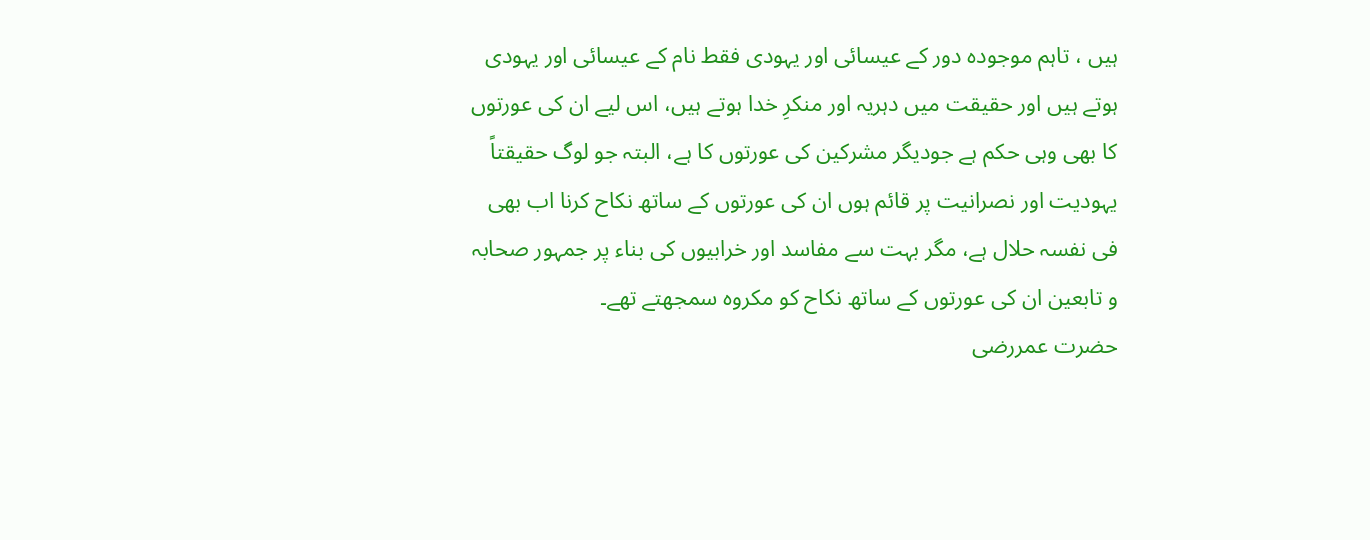ہیں ، تاہم موجودہ دور کے عیسائی اور یہودی فقط نام کے عیسائی اور یہودی ہوتے ہیں اور حقیقت میں دہریہ اور منکرِ خدا ہوتے ہیں، اس لیے ان کی عورتوں کا بھی وہی حکم ہے جودیگر مشرکین کی عورتوں کا ہے، البتہ جو لوگ حقیقتاً یہودیت اور نصرانیت پر قائم ہوں ان کی عورتوں کے ساتھ نکاح کرنا اب بھی فی نفسہ حلال ہے، مگر بہت سے مفاسد اور خرابیوں کی بناء پر جمہور صحابہ و تابعین ان کی عورتوں کے ساتھ نکاح کو مکروہ سمجھتے تھے۔
حضرت عمررضی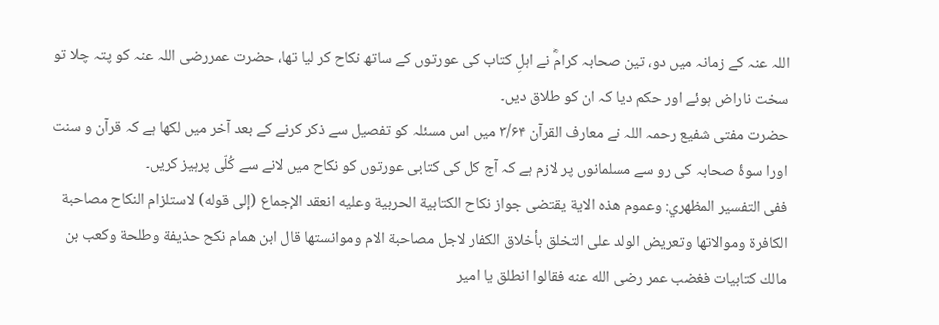اللہ عنہ کے زمانہ میں دو، تین صحابہ کرامؓ نے اہلِ کتاب کی عورتوں کے ساتھ نکاح کر لیا تھا، حضرت عمررضی اللہ عنہ کو پتہ چلا تو سخت ناراض ہوئے اور حکم دیا کہ ان کو طلاق دیں۔
حضرت مفتی شفیع رحمہ اللہ نے معارف القرآن ۳/۶۴ میں اس مسئلہ کو تفصیل سے ذکر کرنے کے بعد آخر میں لکھا ہے کہ قرآن و سنت اورا سوۂ صحابہ کی رو سے مسلمانوں پر لازم ہے کہ آج کل کی کتابی عورتوں کو نکاح میں لانے سے کُلّی پرہیز کریں۔
ففی التفسير المظهري: وعموم هذه الاية يقتضى جواز نكاح الكتابية الحربية وعليه انعقد الإجماع (إلی قوله) لاستلزام النكاح مصاحبة الكافرة وموالاتها وتعريض الولد على التخلق بأخلاق الكفار لاجل مصاحبة الام وموانستها قال ابن همام نكح حذيفة وطلحة وكعب بن مالك كتابيات فغضب عمر رضى الله عنه فقالوا انطلق يا امير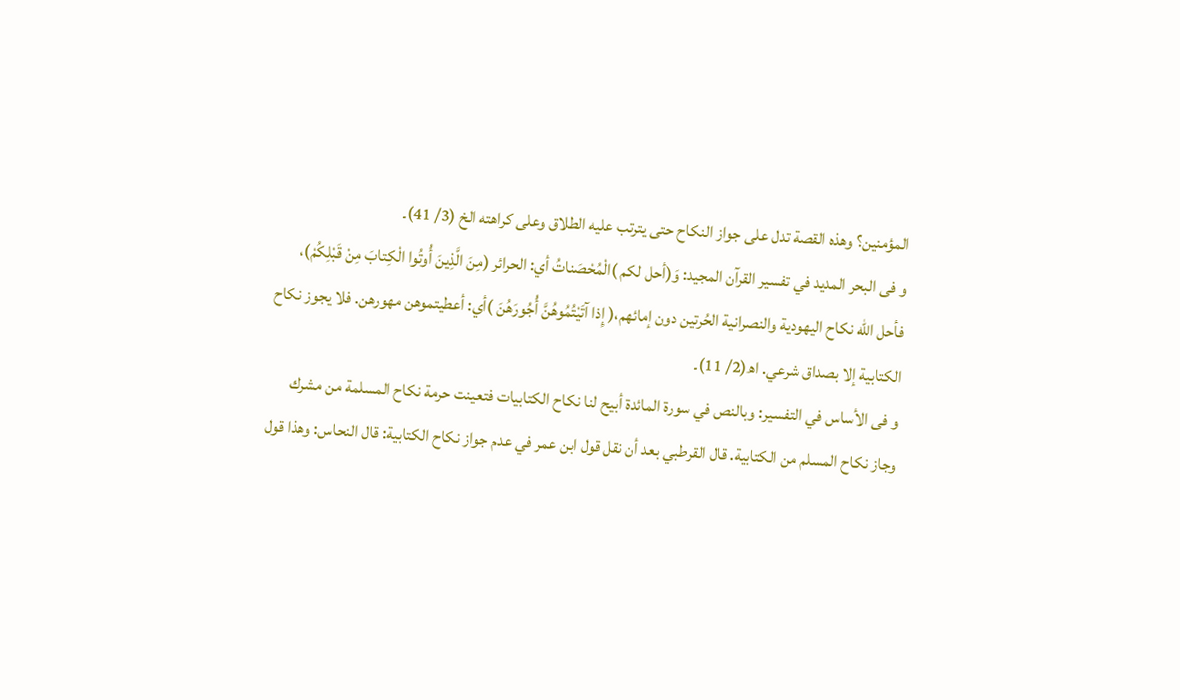المؤمنين؟ وهذه القصة تدل على جواز النكاح حتى يترتب عليه الطلاق وعلى كراهته الخ (3/ 41)۔
و فی البحر المديد في تفسير القرآن المجيد: وَ(أحل لكم )الْمُحْصَناتُ أي: الحرائر (مِنَ الَّذِينَ أُوتُوا الْكِتابَ مِنْ قَبْلِكُمْ)، فأحل الله نكاح اليهودية والنصرانية الحُرتين دون إمائهم،( إِذا آتَيْتُمُوهُنَّ أُجُورَهُنَ )أي: أعطيتموهن مهورهن. فلا يجوز نكاح الكتابية إلا بصداق شرعي. اھ(2/ 11)۔
و فی الأساس في التفسير: وبالنص في سورة المائدة أبيح لنا نكاح الكتابيات فتعينت حرمة نكاح المسلمة من مشرك وجاز نكاح المسلم من الكتابية. قال القرطبي بعد أن نقل قول ابن عمر في عدم جواز نكاح الكتابية: قال النحاس: وهذا قول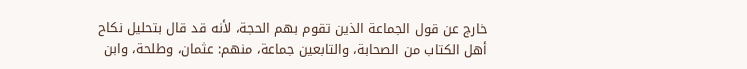خارج عن قول الجماعة الذين تقوم بهم الحجة، لأنه قد قال بتحليل نكاح أهل الكتاب من الصحابة، والتابعين جماعة، منهم: عثمان، وطلحة، وابن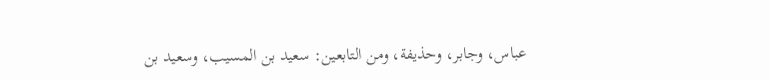عباس، وجابر، وحذيفة، ومن التابعين: سعيد بن المسيب، وسعيد بن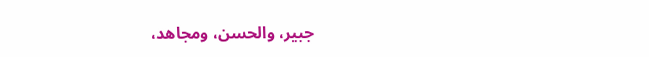جبير، والحسن، ومجاهد،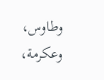وطاوس، وعكرمة،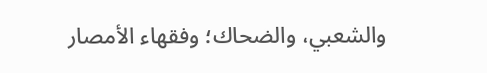والشعبي، والضحاك؛ وفقهاء الأمصار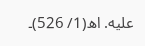عليه. اھ(1/ 526)۔